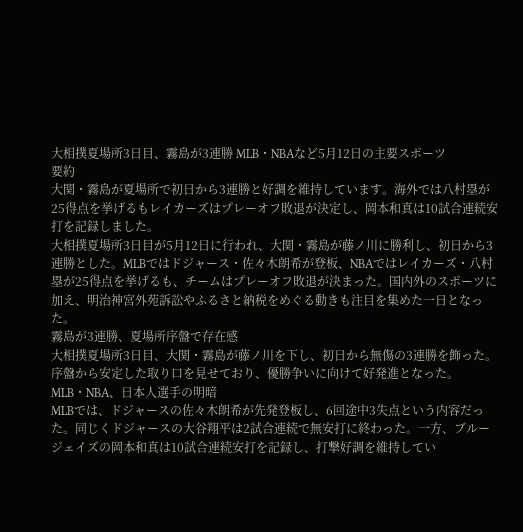大相撲夏場所3日目、霧島が3連勝 MLB・NBAなど5月12日の主要スポーツ
要約
大関・霧島が夏場所で初日から3連勝と好調を維持しています。海外では八村塁が25得点を挙げるもレイカーズはプレーオフ敗退が決定し、岡本和真は10試合連続安打を記録しました。
大相撲夏場所3日目が5月12日に行われ、大関・霧島が藤ノ川に勝利し、初日から3連勝とした。MLBではドジャース・佐々木朗希が登板、NBAではレイカーズ・八村塁が25得点を挙げるも、チームはプレーオフ敗退が決まった。国内外のスポーツに加え、明治神宮外苑訴訟やふるさと納税をめぐる動きも注目を集めた一日となった。
霧島が3連勝、夏場所序盤で存在感
大相撲夏場所3日目、大関・霧島が藤ノ川を下し、初日から無傷の3連勝を飾った。序盤から安定した取り口を見せており、優勝争いに向けて好発進となった。
MLB・NBA、日本人選手の明暗
MLBでは、ドジャースの佐々木朗希が先発登板し、6回途中3失点という内容だった。同じくドジャースの大谷翔平は2試合連続で無安打に終わった。一方、ブルージェイズの岡本和真は10試合連続安打を記録し、打撃好調を維持してい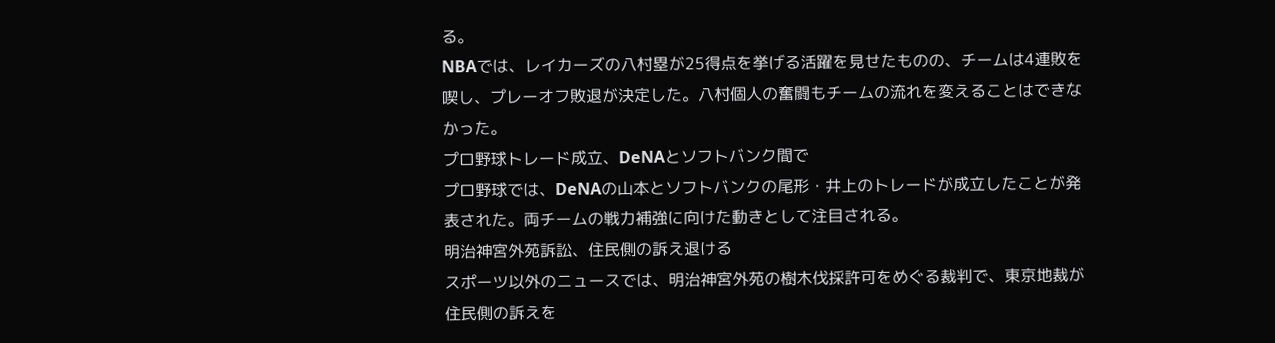る。
NBAでは、レイカーズの八村塁が25得点を挙げる活躍を見せたものの、チームは4連敗を喫し、プレーオフ敗退が決定した。八村個人の奮闘もチームの流れを変えることはできなかった。
プロ野球トレード成立、DeNAとソフトバンク間で
プロ野球では、DeNAの山本とソフトバンクの尾形・井上のトレードが成立したことが発表された。両チームの戦力補強に向けた動きとして注目される。
明治神宮外苑訴訟、住民側の訴え退ける
スポーツ以外のニュースでは、明治神宮外苑の樹木伐採許可をめぐる裁判で、東京地裁が住民側の訴えを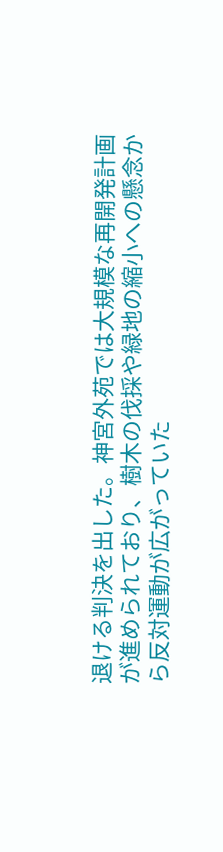退ける判決を出した。神宮外苑では大規模な再開発計画が進められており、樹木の伐採や緑地の縮小への懸念から反対運動が広がっていた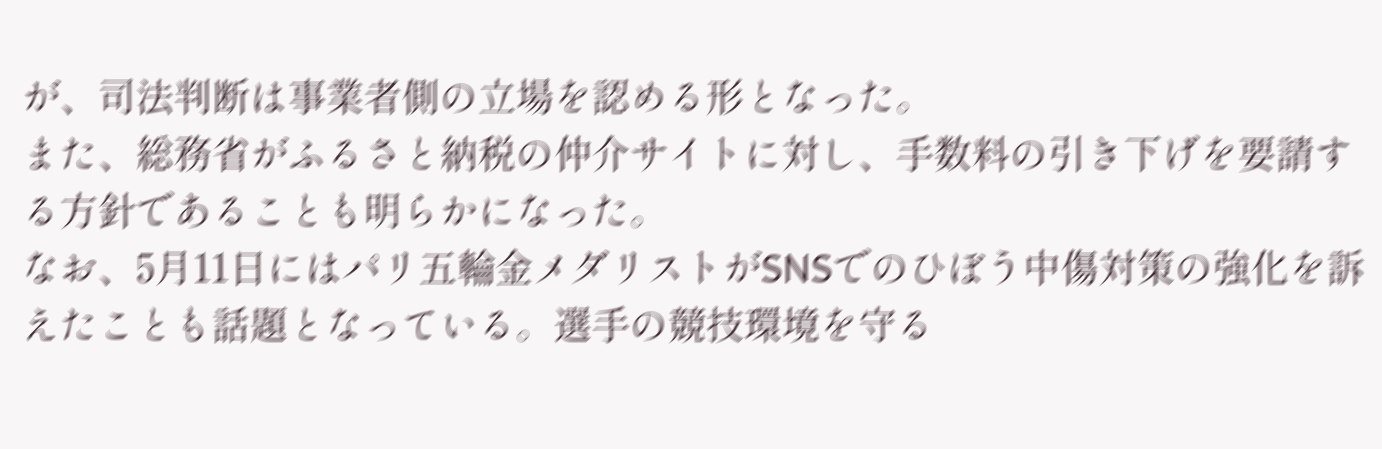が、司法判断は事業者側の立場を認める形となった。
また、総務省がふるさと納税の仲介サイトに対し、手数料の引き下げを要請する方針であることも明らかになった。
なお、5月11日にはパリ五輪金メダリストがSNSでのひぼう中傷対策の強化を訴えたことも話題となっている。選手の競技環境を守る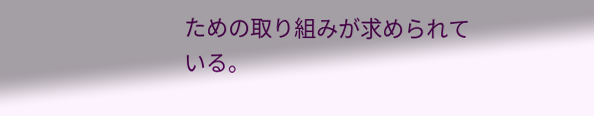ための取り組みが求められている。